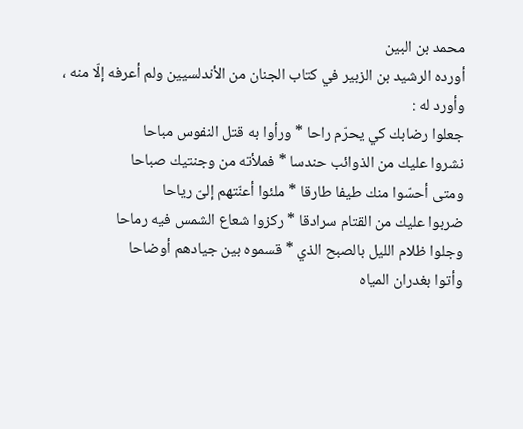محمد بن البين
أورده الرشيد بن الزبير في كتاب الجنان من الأندلسيين ولم أعرفه إلّا منه ، وأورد له :
جعلوا رضابك كي يحرّم راحا * ورأوا به قتل النفوس مباحا
نشروا عليك من الذوائب حندسا * فملأته من وجنتيك صباحا
ومتى أحسّوا منك طيفا طارقا * ملئوا أعنّتهم إلىّ رياحا
ضربوا عليك من القتام سرادقا * ركزوا شعاع الشمس فيه رماحا
وجلوا ظلام الليل بالصبح الذي * قسموه بين جيادهم أوضاحا
وأتوا بغدران المياه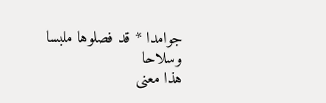جوامدا * قد فصلوها ملبسا وسلاحا
هذا معنى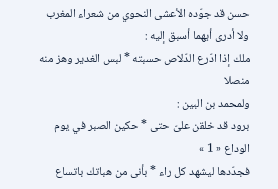حسن قد جوّده الأعشى النحوي من شعراء المغرب ولا أدرى أيهما أسبق إليه :
ملك إذا ادّرع الدّلاص حسبته * لبس الغدير وهز منه منصلا
ولمحمد بن البين :
برود قد خلقن علىّ حتى * حكين الصبر في يوم الوداع « 1 »
فجدّدها ليشهد كل راء * بأنى من هباتك باتساع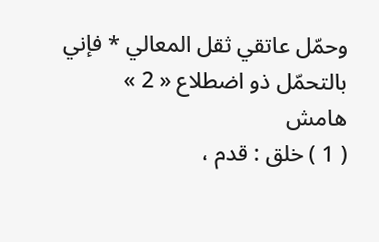وحمّل عاتقي ثقل المعالي * فإني بالتحمّل ذو اضطلاع « 2 »
هامش
( 1 ) خلق : قدم ،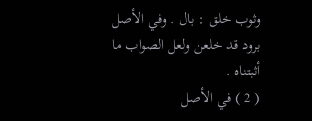وثوب خلق : بال . وفي الأصل برود قد خلعن ولعل الصواب ما أثبتناه .
( 2 ) في الأصل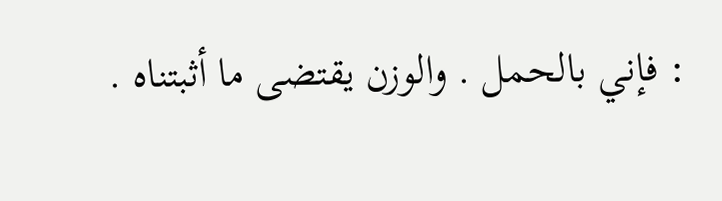: فإني بالحمل . والوزن يقتضى ما أثبتناه .